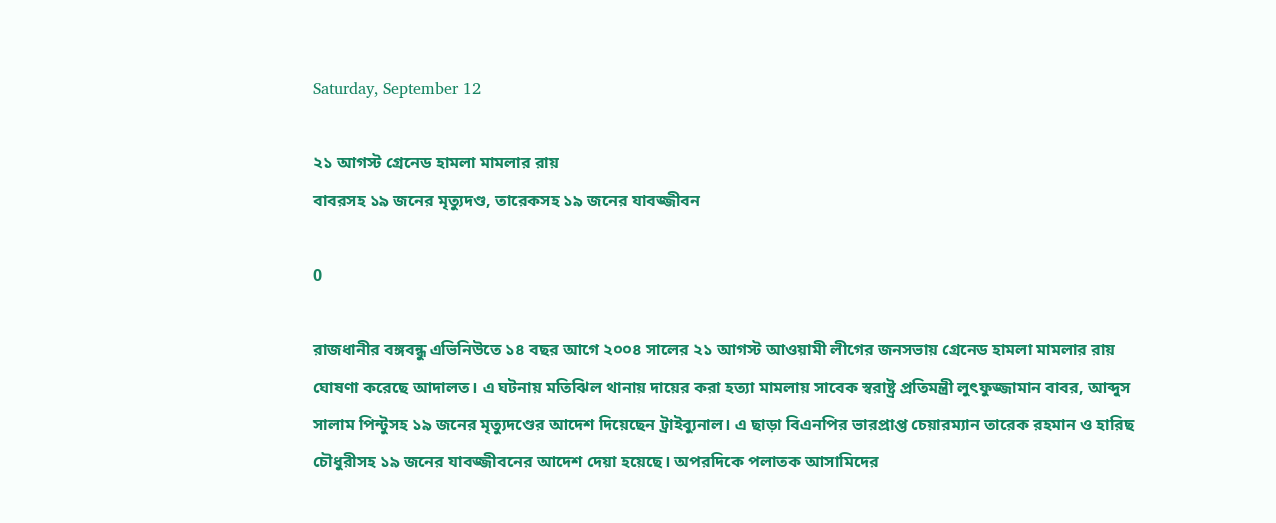Saturday, September 12

২১ আগস্ট গ্রেনেড হামলা মামলার রায়
বাবরসহ ১৯ জনের মৃত্যুদণ্ড, তারেকসহ ১৯ জনের যাবজ্জীবন

0

রাজধানীর বঙ্গবন্ধু এভিনিউতে ১৪ বছর আগে ২০০৪ সালের ২১ আগস্ট আওয়ামী লীগের জনসভায় গ্রেনেড হামলা মামলার রায় ঘোষণা করেছে আদালত। এ ঘটনায় মতিঝিল থানায় দায়ের করা হত্যা মামলায় সাবেক স্বরাষ্ট্র প্রতিমন্ত্রী লুৎফুজ্জামান বাবর, আব্দুস সালাম পিন্টুসহ ১৯ জনের মৃত্যুদণ্ডের আদেশ দিয়েছেন ট্রাইব্যুনাল। এ ছাড়া বিএনপির ভারপ্রাপ্ত চেয়ারম্যান তারেক রহমান ও হারিছ চৌধুরীসহ ১৯ জনের যাবজ্জীবনের আদেশ দেয়া হয়েছে। অপরদিকে পলাতক আসামিদের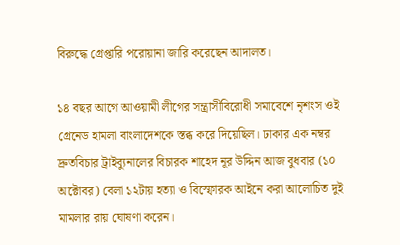বিরুদ্ধে গ্রেপ্তারি পরোয়ানা জারি করেছেন আদালত।

১৪ বছর আগে আওয়ামী লীগের সন্ত্রাসীবিরোধী সমাবেশে নৃশংস ওই গ্রেনেড হামলা বাংলাদেশকে স্তব্ধ করে দিয়েছিল। ঢাকার এক নম্বর দ্রুতবিচার ট্রাইব্যুনালের বিচারক শাহেদ নূর উদ্দিন আজ বুধবার (১০ অক্টোবর) বেলা ১২টায় হত্যা ও বিস্ফোরক আইনে করা আলোচিত দুই মামলার রায় ঘোষণা করেন।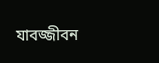যাবজ্জীবন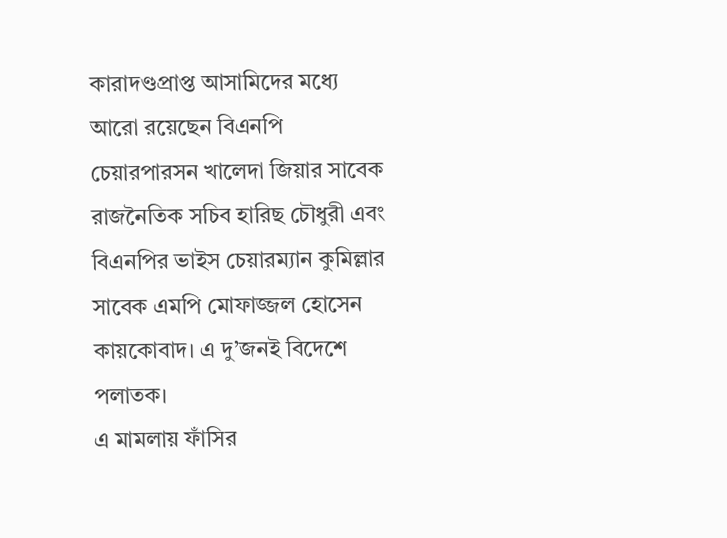কারাদণ্ডপ্রাপ্ত আসামিদের মধ্যে আরো রয়েছেন বিএনপি চেয়ারপারসন খালেদা জিয়ার সাবেক রাজনৈতিক সচিব হারিছ চৌধুরী এবং বিএনপির ভাইস চেয়ারম্যান কুমিল্লার সাবেক এমপি মোফাজ্জল হোসেন কায়কোবাদ। এ দু’জনই বিদেশে পলাতক।
এ মামলায় ফাঁসির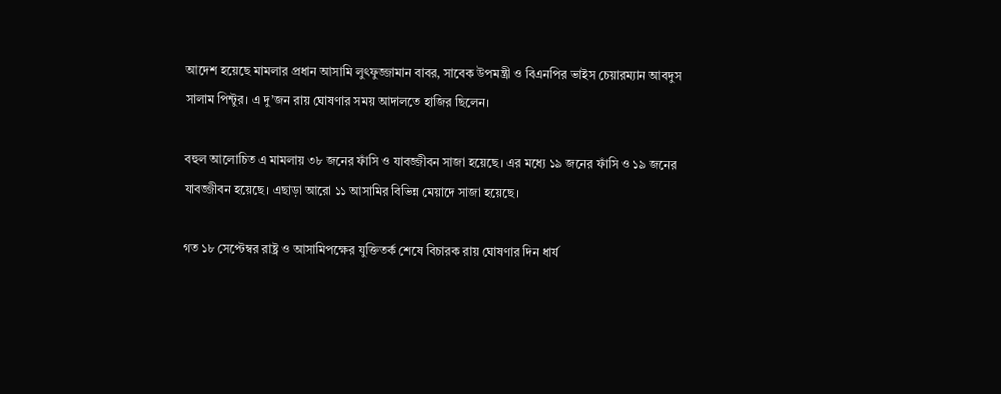আদেশ হয়েছে মামলার প্রধান আসামি লুৎফুজ্জামান বাবর, সাবেক উপমন্ত্রী ও বিএনপির ভাইস চেয়ারম্যান আবদুস সালাম পিন্টুর। এ দু’জন রায় ঘোষণার সময় আদালতে হাজির ছিলেন।

বহুল আলোচিত এ মামলায় ৩৮ জনের ফাঁসি ও যাবজ্জীবন সাজা হয়েছে। এর মধ্যে ১৯ জনের ফাঁসি ও ১৯ জনের যাবজ্জীবন হয়েছে। এছাড়া আরো ১১ আসামির বিভিন্ন মেয়াদে সাজা হয়েছে।

গত ১৮ সেপ্টেম্বর রাষ্ট্র ও আসামিপক্ষের যুক্তিতর্ক শেষে বিচারক রায় ঘোষণার দিন ধার্য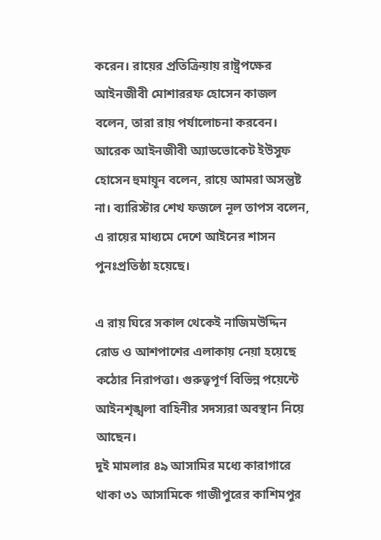করেন। রায়ের প্রতিক্রিয়ায় রাষ্ট্রপক্ষের আইনজীবী মোশাররফ হোসেন কাজল বলেন, তারা রায় পর্যালোচনা করবেন।
আরেক আইনজীবী অ্যাডভোকেট ইউসুফ হোসেন হুমায়ূন বলেন, রায়ে আমরা অসন্তুষ্ট না। ব্যারিস্টার শেখ ফজলে নূল তাপস বলেন, এ রায়ের মাধ্যমে দেশে আইনের শাসন পুনঃপ্রতিষ্ঠা হয়েছে।

এ রায় ঘিরে সকাল থেকেই নাজিমউদ্দিন রোড ও আশপাশের এলাকায় নেয়া হয়েছে কঠোর নিরাপত্তা। গুরুত্বপূর্ণ বিভিন্ন পয়েন্টে আইনশৃঙ্খলা বাহিনীর সদস্যরা অবস্থান নিয়ে আছেন।
দুই মামলার ৪৯ আসামির মধ্যে কারাগারে থাকা ৩১ আসামিকে গাজীপুরের কাশিমপুর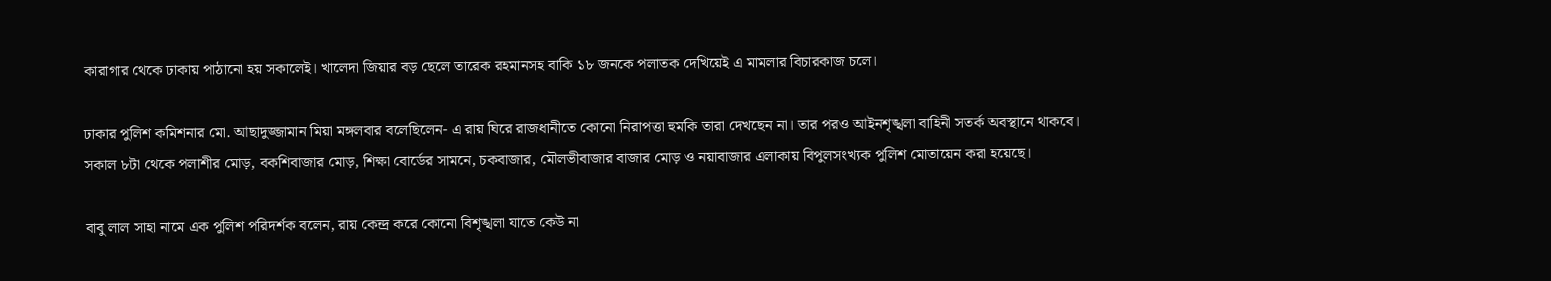কারাগার থেকে ঢাকায় পাঠানো হয় সকালেই। খালেদা জিয়ার বড় ছেলে তারেক রহমানসহ বাকি ১৮ জনকে পলাতক দেখিয়েই এ মামলার বিচারকাজ চলে।

ঢাকার পুলিশ কমিশনার মো. আছাদুজ্জামান মিয়া মঙ্গলবার বলেছিলেন- এ রায় ঘিরে রাজধানীতে কোনো নিরাপত্তা হুমকি তারা দেখছেন না। তার পরও আইনশৃঙ্খলা বাহিনী সতর্ক অবস্থানে থাকবে।
সকাল ৮টা থেকে পলাশীর মোড়, বকশিবাজার মোড়, শিক্ষা বোর্ডের সামনে, চকবাজার, মৌলভীবাজার বাজার মোড় ও নয়াবাজার এলাকায় বিপুলসংখ্যক পুলিশ মোতায়েন করা হয়েছে।

বাবু লাল সাহা নামে এক পুলিশ পরিদর্শক বলেন, রায় কেন্দ্র করে কোনো বিশৃঙ্খলা যাতে কেউ না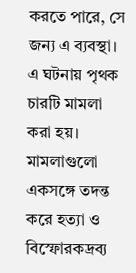করতে পারে, সে জন্য এ ব্যবস্থা।
এ ঘটনায় পৃথক চারটি মামলা করা হয়। মামলাগুলো একসঙ্গে তদন্ত করে হত্যা ও বিস্ফোরকদ্রব্য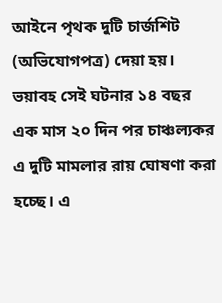আইনে পৃথক দুটি চার্জশিট (অভিযোগপত্র) দেয়া হয়। ভয়াবহ সেই ঘটনার ১৪ বছর এক মাস ২০ দিন পর চাঞ্চল্যকর এ দুটি মামলার রায় ঘোষণা করা হচ্ছে। এ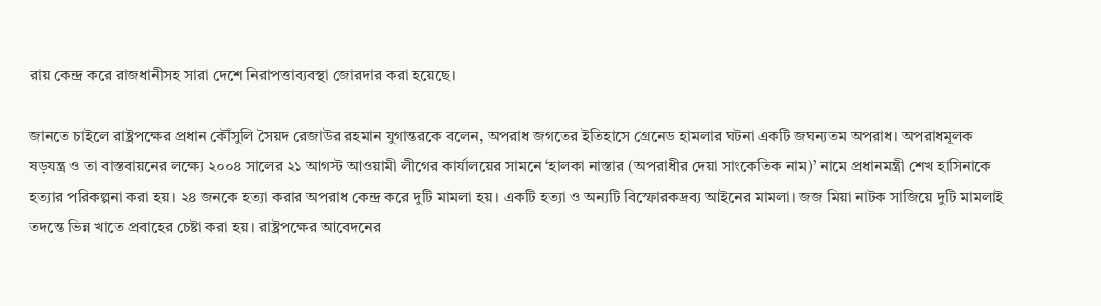রায় কেন্দ্র করে রাজধানীসহ সারা দেশে নিরাপত্তাব্যবস্থা জোরদার করা হয়েছে।

জানতে চাইলে রাষ্ট্রপক্ষের প্রধান কৌঁসুলি সৈয়দ রেজাউর রহমান যুগান্তরকে বলেন, অপরাধ জগতের ইতিহাসে গ্রেনেড হামলার ঘটনা একটি জঘন্যতম অপরাধ। অপরাধমূলক ষড়যন্ত্র ও তা বাস্তবায়নের লক্ষ্যে ২০০৪ সালের ২১ আগস্ট আওয়ামী লীগের কার্যালয়ের সামনে ‘হালকা নাস্তার (অপরাধীর দেয়া সাংকেতিক নাম)’ নামে প্রধানমন্ত্রী শেখ হাসিনাকে হত্যার পরিকল্পনা করা হয়। ২৪ জনকে হত্যা করার অপরাধ কেন্দ্র করে দুটি মামলা হয়। একটি হত্যা ও অন্যটি বিস্ফোরকদ্রব্য আইনের মামলা। জজ মিয়া নাটক সাজিয়ে দুটি মামলাই তদন্তে ভিন্ন খাতে প্রবাহের চেষ্টা করা হয়। রাষ্ট্রপক্ষের আবেদনের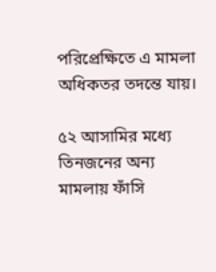পরিপ্রেক্ষিতে এ মামলা অধিকতর তদন্তে যায়।

৫২ আসামির মধ্যে তিনজনের অন্য মামলায় ফাঁসি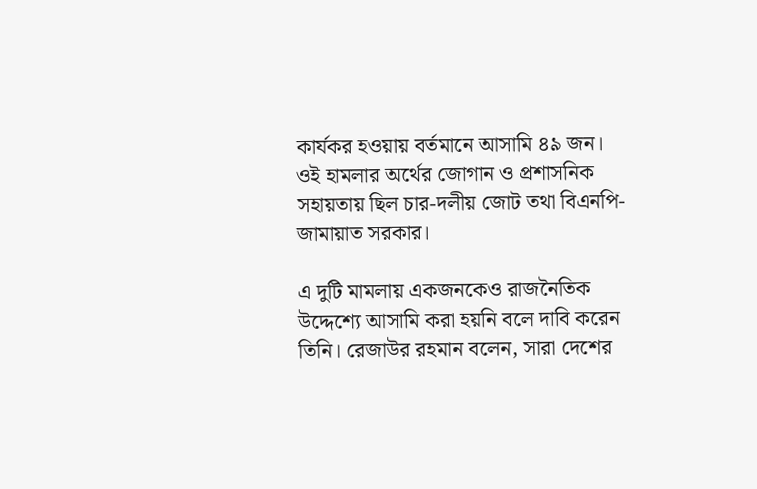কার্যকর হওয়ায় বর্তমানে আসামি ৪৯ জন। ওই হামলার অর্থের জোগান ও প্রশাসনিক সহায়তায় ছিল চার-দলীয় জোট তথা বিএনপি-জামায়াত সরকার।

এ দুটি মামলায় একজনকেও রাজনৈতিক উদ্দেশ্যে আসামি করা হয়নি বলে দাবি করেন তিনি। রেজাউর রহমান বলেন, সারা দেশের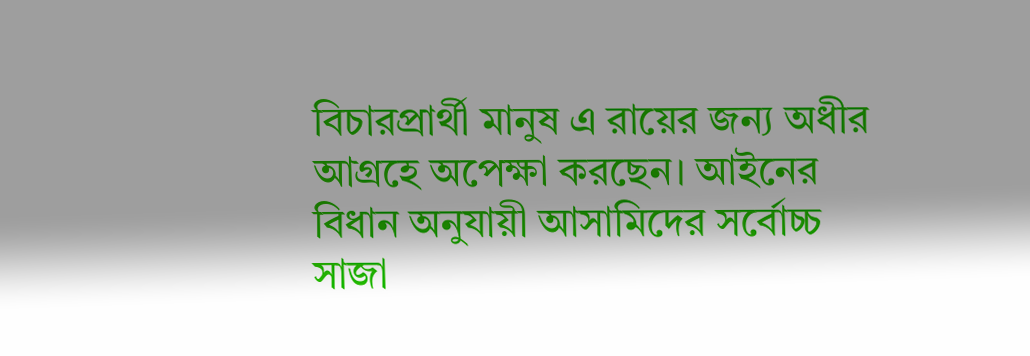বিচারপ্রার্থী মানুষ এ রায়ের জন্য অধীর আগ্রহে অপেক্ষা করছেন। আইনের বিধান অনুযায়ী আসামিদের সর্বোচ্চ সাজা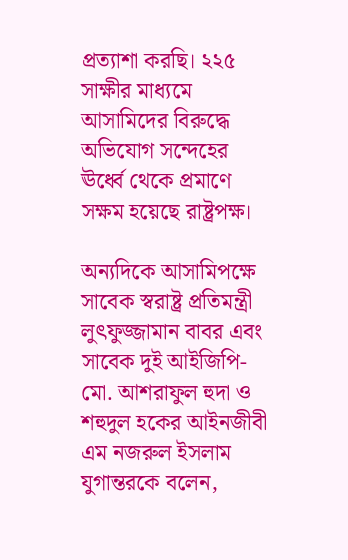প্রত্যাশা করছি। ২২৫ সাক্ষীর মাধ্যমে আসামিদের বিরুদ্ধে অভিযোগ সন্দেহের ঊর্ধ্বে থেকে প্রমাণে সক্ষম হয়েছে রাষ্ট্রপক্ষ।

অন্যদিকে আসামিপক্ষে সাবেক স্বরাষ্ট্র প্রতিমন্ত্রী লুৎফুজ্জামান বাবর এবং সাবেক দুই আইজিপি- মো. আশরাফুল হুদা ও শহুদুল হকের আইনজীবী এম নজরুল ইসলাম যুগান্তরকে বলেন,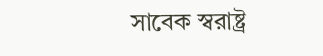সাবেক স্বরাষ্ট্র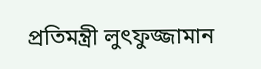প্রতিমন্ত্রী লুৎফুজ্জামান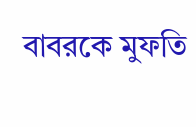বাবরকে মুফতি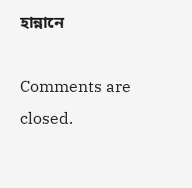হান্নানে

Comments are closed.